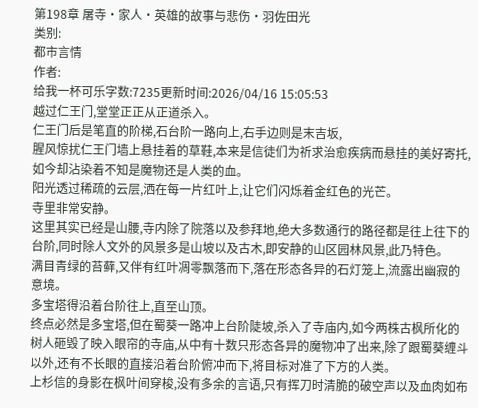第198章 屠寺·家人·英雄的故事与悲伤·羽佐田光
类别:
都市言情
作者:
给我一杯可乐字数:7235更新时间:2026/04/16 15:05:53
越过仁王门,堂堂正正从正道杀入。
仁王门后是笔直的阶梯,石台阶一路向上,右手边则是末吉坂,
腥风惊扰仁王门墙上悬挂着的草鞋,本来是信徒们为祈求治愈疾病而悬挂的美好寄托,如今却沾染着不知是魔物还是人类的血。
阳光透过稀疏的云层,洒在每一片红叶上,让它们闪烁着金红色的光芒。
寺里非常安静。
这里其实已经是山腰,寺内除了院落以及参拜地,绝大多数通行的路径都是往上往下的台阶,同时除人文外的风景多是山坡以及古木,即安静的山区园林风景,此乃特色。
满目青绿的苔藓,又伴有红叶凋零飘落而下,落在形态各异的石灯笼上,流露出幽寂的意境。
多宝塔得沿着台阶往上,直至山顶。
终点必然是多宝塔,但在蜀葵一路冲上台阶陡坡,杀入了寺庙内,如今两株古枫所化的树人砸毁了映入眼帘的寺庙,从中有十数只形态各异的魔物冲了出来,除了跟蜀葵缠斗以外,还有不长眼的直接沿着台阶俯冲而下,将目标对准了下方的人类。
上杉信的身影在枫叶间穿梭,没有多余的言语,只有挥刀时清脆的破空声以及血肉如布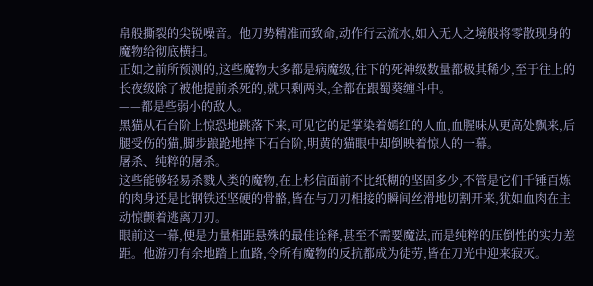帛般撕裂的尖锐噪音。他刀势精准而致命,动作行云流水,如入无人之境般将零散现身的魔物给彻底横扫。
正如之前所预测的,这些魔物大多都是病魔级,往下的死神级数量都极其稀少,至于往上的长夜级除了被他提前杀死的,就只剩两头,全都在跟蜀葵缠斗中。
——都是些弱小的敌人。
黑猫从石台阶上惊恐地跳落下来,可见它的足掌染着嫣红的人血,血腥味从更高处飘来,后腿受伤的猫,脚步踉跄地摔下石台阶,明黄的猫眼中却倒映着惊人的一幕。
屠杀、纯粹的屠杀。
这些能够轻易杀戮人类的魔物,在上杉信面前不比纸糊的坚固多少,不管是它们千锤百炼的肉身还是比钢铁还坚硬的骨骼,皆在与刀刃相接的瞬间丝滑地切割开来,犹如血肉在主动惊颤着逃离刀刃。
眼前这一幕,便是力量相距悬殊的最佳诠释,甚至不需要魔法,而是纯粹的压倒性的实力差距。他游刃有余地踏上血路,令所有魔物的反抗都成为徒劳,皆在刀光中迎来寂灭。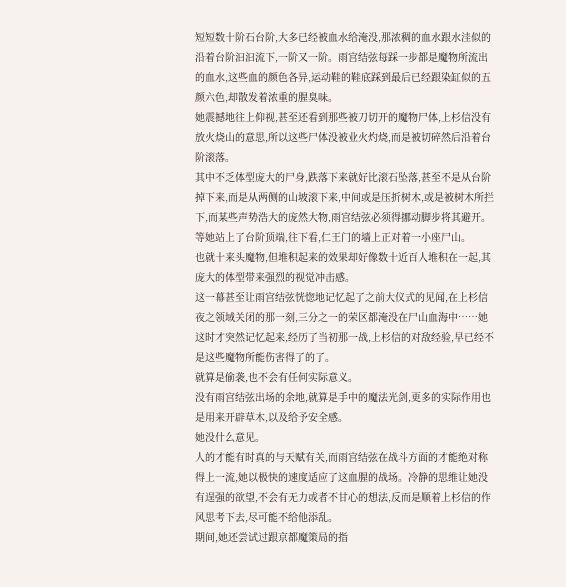短短数十阶石台阶,大多已经被血水给淹没,那浓稠的血水跟水洼似的沿着台阶汩汩流下,一阶又一阶。雨宫结弦每踩一步都是魔物所流出的血水,这些血的颜色各异,运动鞋的鞋底踩到最后已经跟染缸似的五颜六色,却散发着浓重的腥臭味。
她震撼地往上仰视,甚至还看到那些被刀切开的魔物尸体,上杉信没有放火烧山的意思,所以这些尸体没被业火灼烧,而是被切碎然后沿着台阶滚落。
其中不乏体型庞大的尸身,跌落下来就好比滚石坠落,甚至不是从台阶掉下来,而是从两侧的山坡滚下来,中间或是压折树木,或是被树木所拦下,而某些声势浩大的庞然大物,雨宫结弦必须得挪动脚步将其避开。
等她站上了台阶顶端,往下看,仁王门的墙上正对着一小座尸山。
也就十来头魔物,但堆积起来的效果却好像数十近百人堆积在一起,其庞大的体型带来强烈的视觉冲击感。
这一幕甚至让雨宫结弦恍惚地记忆起了之前大仪式的见闻,在上杉信夜之领域关闭的那一刻,三分之一的荣区都淹没在尸山血海中……她这时才突然记忆起来,经历了当初那一战,上杉信的对敌经验,早已经不是这些魔物所能伤害得了的了。
就算是偷袭,也不会有任何实际意义。
没有雨宫结弦出场的余地,就算是手中的魔法光剑,更多的实际作用也是用来开辟草木,以及给予安全感。
她没什么意见。
人的才能有时真的与天赋有关,而雨宫结弦在战斗方面的才能绝对称得上一流,她以极快的速度适应了这血腥的战场。冷静的思维让她没有逞强的欲望,不会有无力或者不甘心的想法,反而是顺着上杉信的作风思考下去,尽可能不给他添乱。
期间,她还尝试过跟京都魔策局的指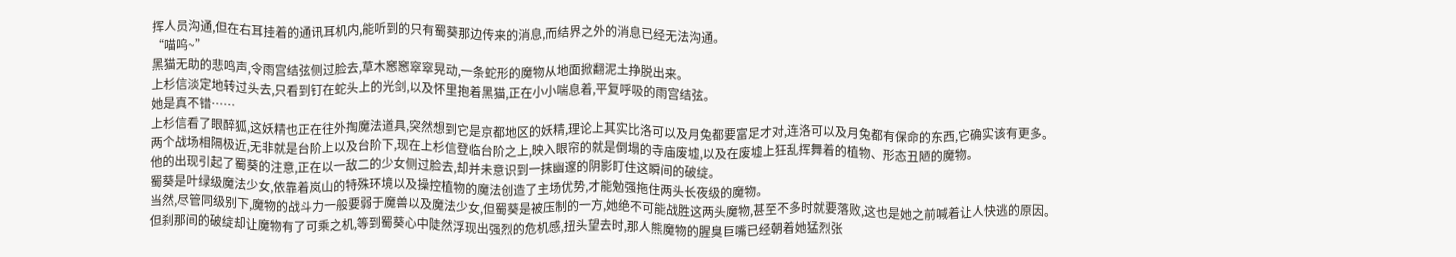挥人员沟通,但在右耳挂着的通讯耳机内,能听到的只有蜀葵那边传来的消息,而结界之外的消息已经无法沟通。
“喵呜~”
黑猫无助的悲鸣声,令雨宫结弦侧过脸去,草木窸窸窣窣晃动,一条蛇形的魔物从地面掀翻泥土挣脱出来。
上杉信淡定地转过头去,只看到钉在蛇头上的光剑,以及怀里抱着黑猫,正在小小喘息着,平复呼吸的雨宫结弦。
她是真不错……
上杉信看了眼醉狐,这妖精也正在往外掏魔法道具,突然想到它是京都地区的妖精,理论上其实比洛可以及月兔都要富足才对,连洛可以及月兔都有保命的东西,它确实该有更多。
两个战场相隔极近,无非就是台阶上以及台阶下,现在上杉信登临台阶之上,映入眼帘的就是倒塌的寺庙废墟,以及在废墟上狂乱挥舞着的植物、形态丑陋的魔物。
他的出现引起了蜀葵的注意,正在以一敌二的少女侧过脸去,却并未意识到一抹幽邃的阴影盯住这瞬间的破绽。
蜀葵是叶绿级魔法少女,依靠着岚山的特殊环境以及操控植物的魔法创造了主场优势,才能勉强拖住两头长夜级的魔物。
当然,尽管同级别下,魔物的战斗力一般要弱于魔兽以及魔法少女,但蜀葵是被压制的一方,她绝不可能战胜这两头魔物,甚至不多时就要落败,这也是她之前喊着让人快逃的原因。
但刹那间的破绽却让魔物有了可乘之机,等到蜀葵心中陡然浮现出强烈的危机感,扭头望去时,那人熊魔物的腥臭巨嘴已经朝着她猛烈张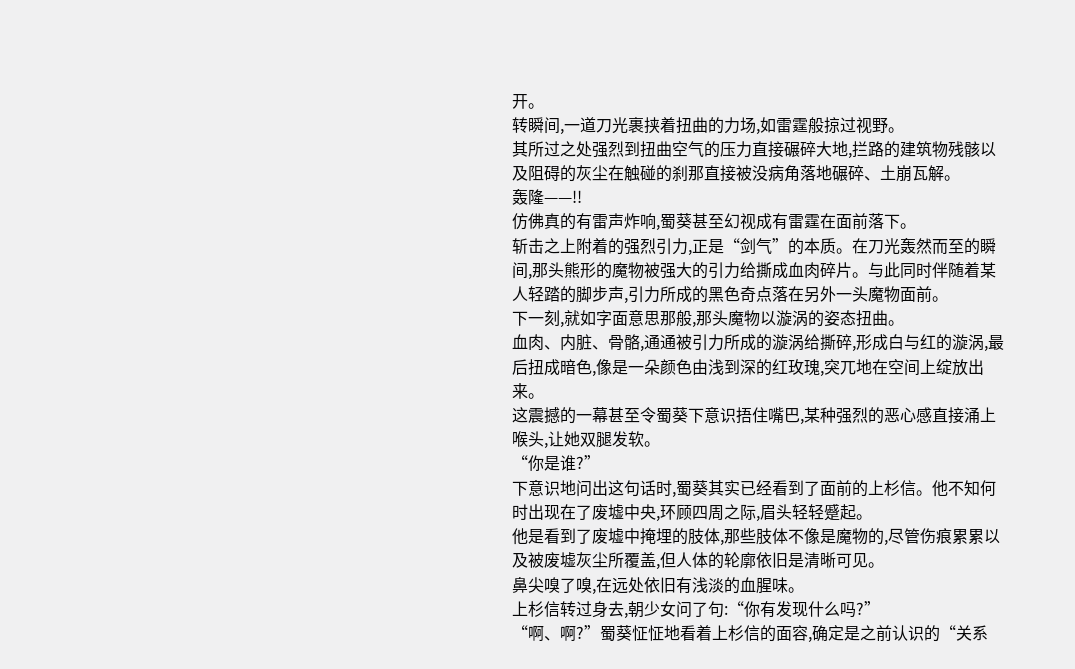开。
转瞬间,一道刀光裹挟着扭曲的力场,如雷霆般掠过视野。
其所过之处强烈到扭曲空气的压力直接碾碎大地,拦路的建筑物残骸以及阻碍的灰尘在触碰的刹那直接被没病角落地碾碎、土崩瓦解。
轰隆——!!
仿佛真的有雷声炸响,蜀葵甚至幻视成有雷霆在面前落下。
斩击之上附着的强烈引力,正是“剑气”的本质。在刀光轰然而至的瞬间,那头熊形的魔物被强大的引力给撕成血肉碎片。与此同时伴随着某人轻踏的脚步声,引力所成的黑色奇点落在另外一头魔物面前。
下一刻,就如字面意思那般,那头魔物以漩涡的姿态扭曲。
血肉、内脏、骨骼,通通被引力所成的漩涡给撕碎,形成白与红的漩涡,最后扭成暗色,像是一朵颜色由浅到深的红玫瑰,突兀地在空间上绽放出来。
这震撼的一幕甚至令蜀葵下意识捂住嘴巴,某种强烈的恶心感直接涌上喉头,让她双腿发软。
“你是谁?”
下意识地问出这句话时,蜀葵其实已经看到了面前的上杉信。他不知何时出现在了废墟中央,环顾四周之际,眉头轻轻蹙起。
他是看到了废墟中掩埋的肢体,那些肢体不像是魔物的,尽管伤痕累累以及被废墟灰尘所覆盖,但人体的轮廓依旧是清晰可见。
鼻尖嗅了嗅,在远处依旧有浅淡的血腥味。
上杉信转过身去,朝少女问了句:“你有发现什么吗?”
“啊、啊?”蜀葵怔怔地看着上杉信的面容,确定是之前认识的“关系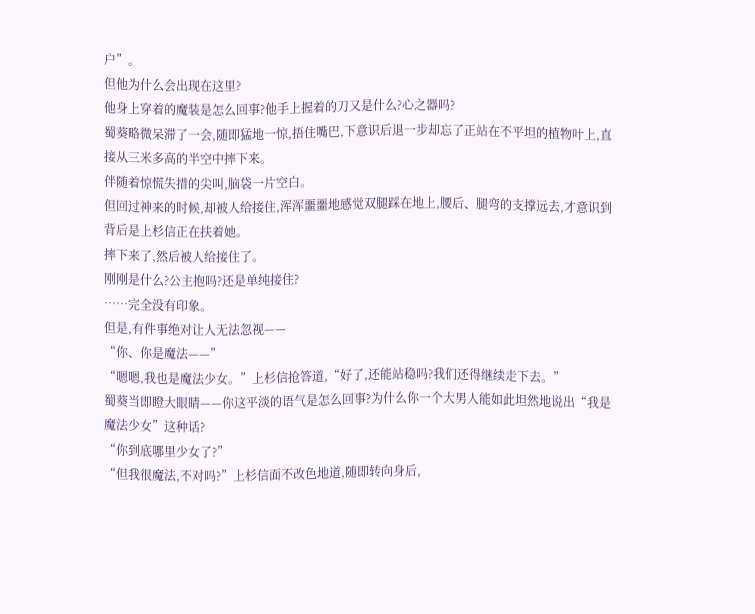户”。
但他为什么会出现在这里?
他身上穿着的魔装是怎么回事?他手上握着的刀又是什么?心之器吗?
蜀葵略微呆滞了一会,随即猛地一惊,捂住嘴巴,下意识后退一步却忘了正站在不平坦的植物叶上,直接从三米多高的半空中摔下来。
伴随着惊慌失措的尖叫,脑袋一片空白。
但回过神来的时候,却被人给接住,浑浑噩噩地感觉双腿踩在地上,腰后、腿弯的支撑远去,才意识到背后是上杉信正在扶着她。
摔下来了,然后被人给接住了。
刚刚是什么?公主抱吗?还是单纯接住?
……完全没有印象。
但是,有件事绝对让人无法忽视——
“你、你是魔法——”
“嗯嗯,我也是魔法少女。”上杉信抢答道,“好了,还能站稳吗?我们还得继续走下去。”
蜀葵当即瞪大眼睛——你这平淡的语气是怎么回事?为什么你一个大男人能如此坦然地说出“我是魔法少女”这种话?
“你到底哪里少女了?”
“但我很魔法,不对吗?”上杉信面不改色地道,随即转向身后,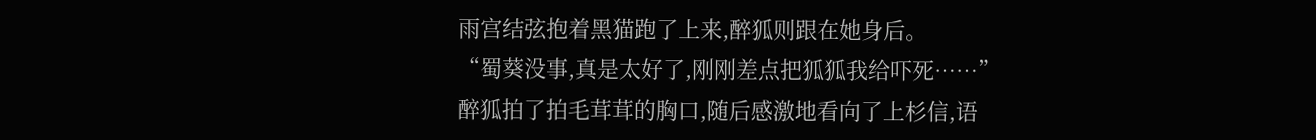雨宫结弦抱着黑猫跑了上来,醉狐则跟在她身后。
“蜀葵没事,真是太好了,刚刚差点把狐狐我给吓死……”
醉狐拍了拍毛茸茸的胸口,随后感激地看向了上杉信,语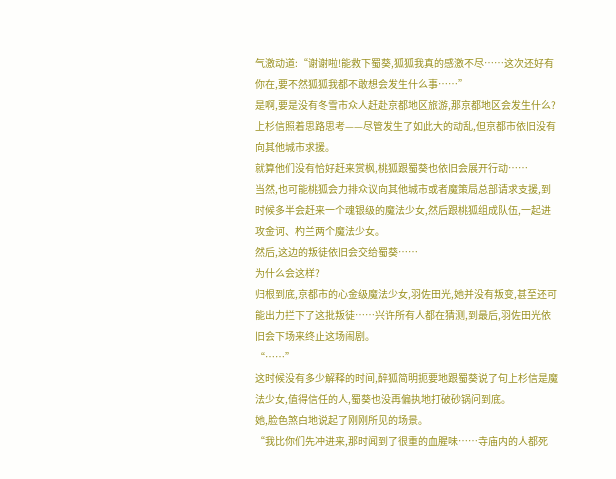气激动道:“谢谢啦!能救下蜀葵,狐狐我真的感激不尽……这次还好有你在,要不然狐狐我都不敢想会发生什么事……”
是啊,要是没有冬雪市众人赶赴京都地区旅游,那京都地区会发生什么?
上杉信照着思路思考——尽管发生了如此大的动乱,但京都市依旧没有向其他城市求援。
就算他们没有恰好赶来赏枫,桃狐跟蜀葵也依旧会展开行动……
当然,也可能桃狐会力排众议向其他城市或者魔策局总部请求支援,到时候多半会赶来一个魂银级的魔法少女,然后跟桃狐组成队伍,一起进攻金诃、杓兰两个魔法少女。
然后,这边的叛徒依旧会交给蜀葵……
为什么会这样?
归根到底,京都市的心金级魔法少女,羽佐田光,她并没有叛变,甚至还可能出力拦下了这批叛徒……兴许所有人都在猜测,到最后,羽佐田光依旧会下场来终止这场闹剧。
“……”
这时候没有多少解释的时间,醉狐简明扼要地跟蜀葵说了句上杉信是魔法少女,值得信任的人,蜀葵也没再偏执地打破砂锅问到底。
她,脸色煞白地说起了刚刚所见的场景。
“我比你们先冲进来,那时闻到了很重的血腥味……寺庙内的人都死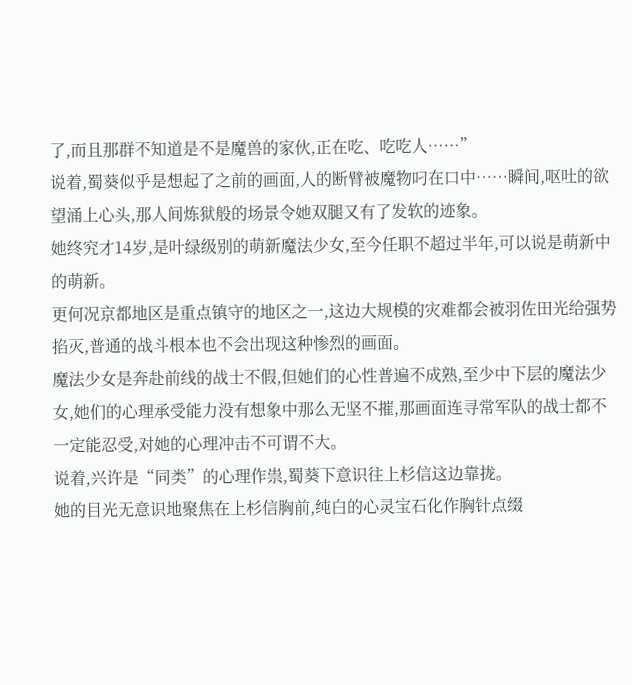了,而且那群不知道是不是魔兽的家伙,正在吃、吃吃人……”
说着,蜀葵似乎是想起了之前的画面,人的断臂被魔物叼在口中……瞬间,呕吐的欲望涌上心头,那人间炼狱般的场景令她双腿又有了发软的迹象。
她终究才14岁,是叶绿级别的萌新魔法少女,至今任职不超过半年,可以说是萌新中的萌新。
更何况京都地区是重点镇守的地区之一,这边大规模的灾难都会被羽佐田光给强势掐灭,普通的战斗根本也不会出现这种惨烈的画面。
魔法少女是奔赴前线的战士不假,但她们的心性普遍不成熟,至少中下层的魔法少女,她们的心理承受能力没有想象中那么无坚不摧,那画面连寻常军队的战士都不一定能忍受,对她的心理冲击不可谓不大。
说着,兴许是“同类”的心理作祟,蜀葵下意识往上杉信这边靠拢。
她的目光无意识地聚焦在上杉信胸前,纯白的心灵宝石化作胸针点缀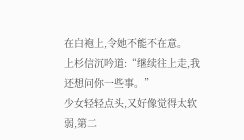在白袍上,令她不能不在意。
上杉信沉吟道:“继续往上走,我还想问你一些事。”
少女轻轻点头,又好像觉得太软弱,第二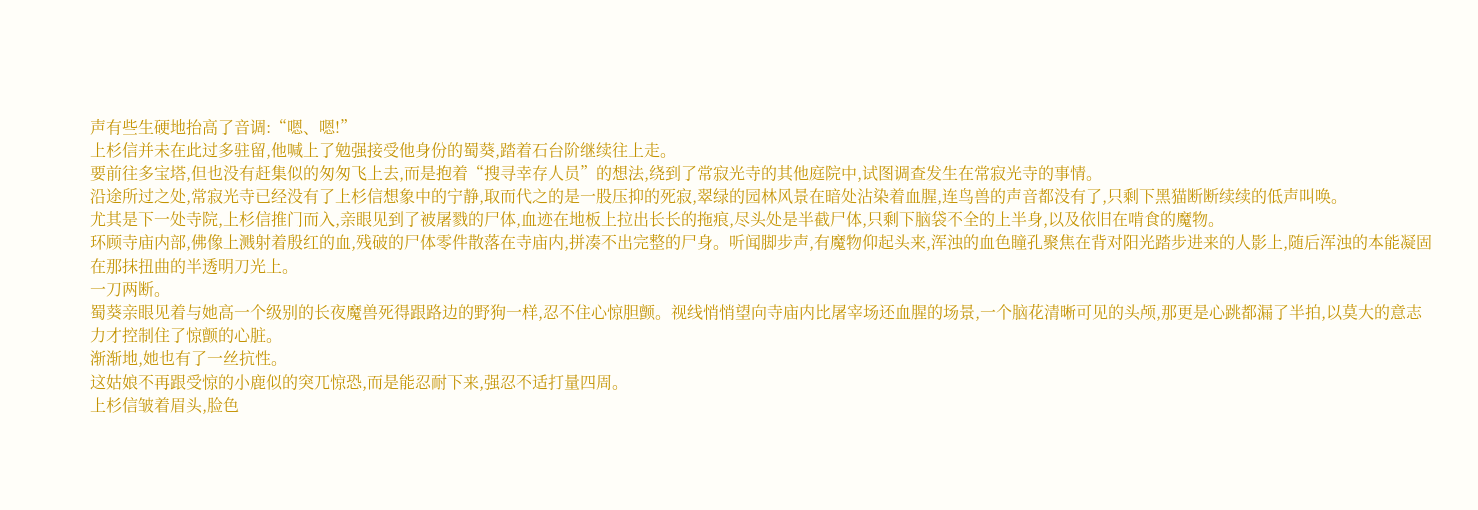声有些生硬地抬高了音调:“嗯、嗯!”
上杉信并未在此过多驻留,他喊上了勉强接受他身份的蜀葵,踏着石台阶继续往上走。
要前往多宝塔,但也没有赶集似的匆匆飞上去,而是抱着“搜寻幸存人员”的想法,绕到了常寂光寺的其他庭院中,试图调查发生在常寂光寺的事情。
沿途所过之处,常寂光寺已经没有了上杉信想象中的宁静,取而代之的是一股压抑的死寂,翠绿的园林风景在暗处沾染着血腥,连鸟兽的声音都没有了,只剩下黑猫断断续续的低声叫唤。
尤其是下一处寺院,上杉信推门而入,亲眼见到了被屠戮的尸体,血迹在地板上拉出长长的拖痕,尽头处是半截尸体,只剩下脑袋不全的上半身,以及依旧在啃食的魔物。
环顾寺庙内部,佛像上溅射着殷红的血,残破的尸体零件散落在寺庙内,拼凑不出完整的尸身。听闻脚步声,有魔物仰起头来,浑浊的血色瞳孔聚焦在背对阳光踏步进来的人影上,随后浑浊的本能凝固在那抹扭曲的半透明刀光上。
一刀两断。
蜀葵亲眼见着与她高一个级别的长夜魔兽死得跟路边的野狗一样,忍不住心惊胆颤。视线悄悄望向寺庙内比屠宰场还血腥的场景,一个脑花清晰可见的头颅,那更是心跳都漏了半拍,以莫大的意志力才控制住了惊颤的心脏。
渐渐地,她也有了一丝抗性。
这姑娘不再跟受惊的小鹿似的突兀惊恐,而是能忍耐下来,强忍不适打量四周。
上杉信皱着眉头,脸色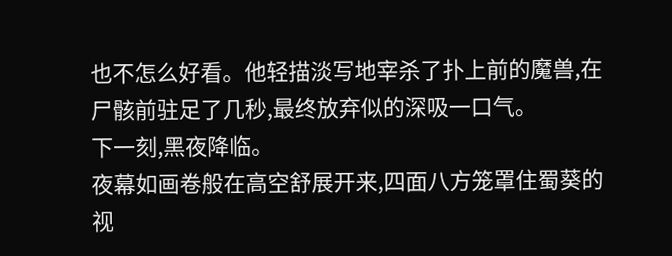也不怎么好看。他轻描淡写地宰杀了扑上前的魔兽,在尸骸前驻足了几秒,最终放弃似的深吸一口气。
下一刻,黑夜降临。
夜幕如画卷般在高空舒展开来,四面八方笼罩住蜀葵的视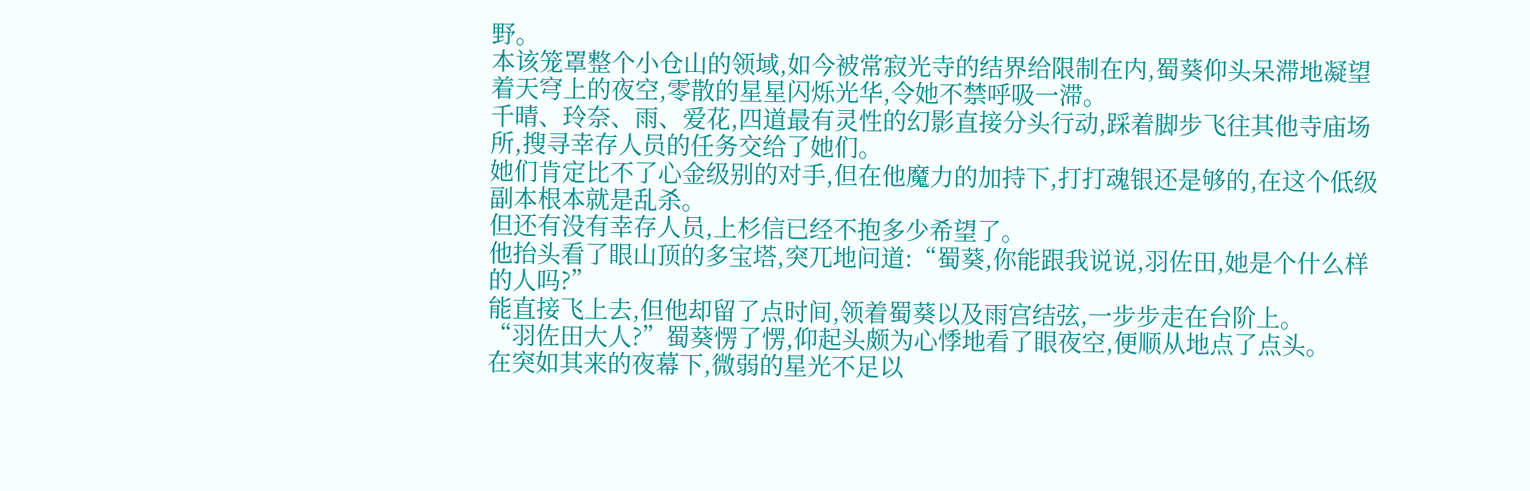野。
本该笼罩整个小仓山的领域,如今被常寂光寺的结界给限制在内,蜀葵仰头呆滞地凝望着天穹上的夜空,零散的星星闪烁光华,令她不禁呼吸一滞。
千晴、玲奈、雨、爱花,四道最有灵性的幻影直接分头行动,踩着脚步飞往其他寺庙场所,搜寻幸存人员的任务交给了她们。
她们肯定比不了心金级别的对手,但在他魔力的加持下,打打魂银还是够的,在这个低级副本根本就是乱杀。
但还有没有幸存人员,上杉信已经不抱多少希望了。
他抬头看了眼山顶的多宝塔,突兀地问道:“蜀葵,你能跟我说说,羽佐田,她是个什么样的人吗?”
能直接飞上去,但他却留了点时间,领着蜀葵以及雨宫结弦,一步步走在台阶上。
“羽佐田大人?”蜀葵愣了愣,仰起头颇为心悸地看了眼夜空,便顺从地点了点头。
在突如其来的夜幕下,微弱的星光不足以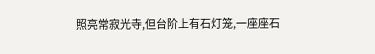照亮常寂光寺,但台阶上有石灯笼,一座座石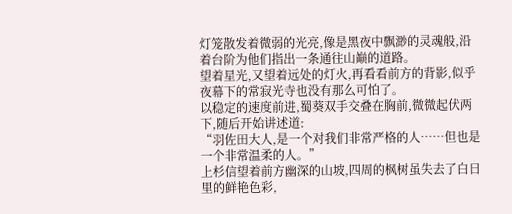灯笼散发着微弱的光亮,像是黑夜中飘渺的灵魂般,沿着台阶为他们指出一条通往山巅的道路。
望着星光,又望着远处的灯火,再看看前方的背影,似乎夜幕下的常寂光寺也没有那么可怕了。
以稳定的速度前进,蜀葵双手交叠在胸前,微微起伏两下,随后开始讲述道:
“羽佐田大人,是一个对我们非常严格的人……但也是一个非常温柔的人。”
上杉信望着前方幽深的山坡,四周的枫树虽失去了白日里的鲜艳色彩,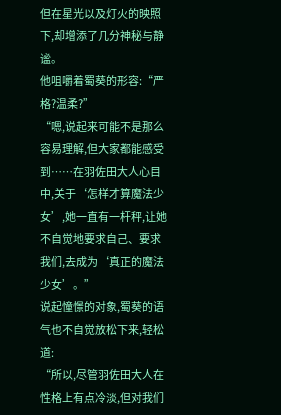但在星光以及灯火的映照下,却增添了几分神秘与静谧。
他咀嚼着蜀葵的形容:“严格?温柔?”
“嗯,说起来可能不是那么容易理解,但大家都能感受到……在羽佐田大人心目中,关于‘怎样才算魔法少女’,她一直有一杆秤,让她不自觉地要求自己、要求我们,去成为‘真正的魔法少女’。”
说起憧憬的对象,蜀葵的语气也不自觉放松下来,轻松道:
“所以,尽管羽佐田大人在性格上有点冷淡,但对我们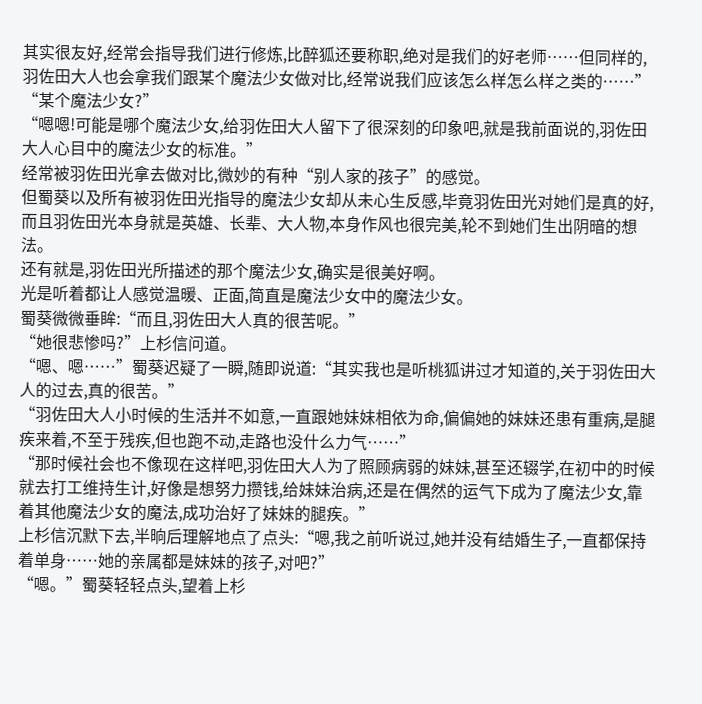其实很友好,经常会指导我们进行修炼,比醉狐还要称职,绝对是我们的好老师……但同样的,羽佐田大人也会拿我们跟某个魔法少女做对比,经常说我们应该怎么样怎么样之类的……”
“某个魔法少女?”
“嗯嗯!可能是哪个魔法少女,给羽佐田大人留下了很深刻的印象吧,就是我前面说的,羽佐田大人心目中的魔法少女的标准。”
经常被羽佐田光拿去做对比,微妙的有种“别人家的孩子”的感觉。
但蜀葵以及所有被羽佐田光指导的魔法少女却从未心生反感,毕竟羽佐田光对她们是真的好,而且羽佐田光本身就是英雄、长辈、大人物,本身作风也很完美,轮不到她们生出阴暗的想法。
还有就是,羽佐田光所描述的那个魔法少女,确实是很美好啊。
光是听着都让人感觉温暖、正面,简直是魔法少女中的魔法少女。
蜀葵微微垂眸:“而且,羽佐田大人真的很苦呢。”
“她很悲惨吗?”上杉信问道。
“嗯、嗯……”蜀葵迟疑了一瞬,随即说道:“其实我也是听桃狐讲过才知道的,关于羽佐田大人的过去,真的很苦。”
“羽佐田大人小时候的生活并不如意,一直跟她妹妹相依为命,偏偏她的妹妹还患有重病,是腿疾来着,不至于残疾,但也跑不动,走路也没什么力气……”
“那时候社会也不像现在这样吧,羽佐田大人为了照顾病弱的妹妹,甚至还辍学,在初中的时候就去打工维持生计,好像是想努力攒钱,给妹妹治病,还是在偶然的运气下成为了魔法少女,靠着其他魔法少女的魔法,成功治好了妹妹的腿疾。”
上杉信沉默下去,半晌后理解地点了点头:“嗯,我之前听说过,她并没有结婚生子,一直都保持着单身……她的亲属都是妹妹的孩子,对吧?”
“嗯。”蜀葵轻轻点头,望着上杉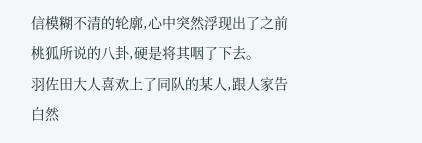信模糊不清的轮廓,心中突然浮现出了之前桃狐所说的八卦,硬是将其咽了下去。
羽佐田大人喜欢上了同队的某人,跟人家告白然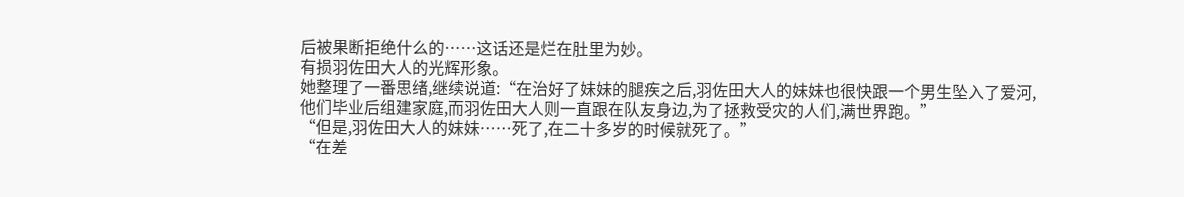后被果断拒绝什么的……这话还是烂在肚里为妙。
有损羽佐田大人的光辉形象。
她整理了一番思绪,继续说道:“在治好了妹妹的腿疾之后,羽佐田大人的妹妹也很快跟一个男生坠入了爱河,他们毕业后组建家庭,而羽佐田大人则一直跟在队友身边,为了拯救受灾的人们,满世界跑。”
“但是,羽佐田大人的妹妹……死了,在二十多岁的时候就死了。”
“在差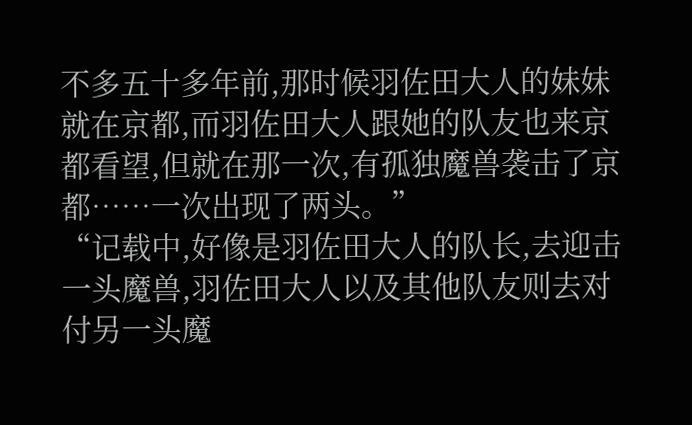不多五十多年前,那时候羽佐田大人的妹妹就在京都,而羽佐田大人跟她的队友也来京都看望,但就在那一次,有孤独魔兽袭击了京都……一次出现了两头。”
“记载中,好像是羽佐田大人的队长,去迎击一头魔兽,羽佐田大人以及其他队友则去对付另一头魔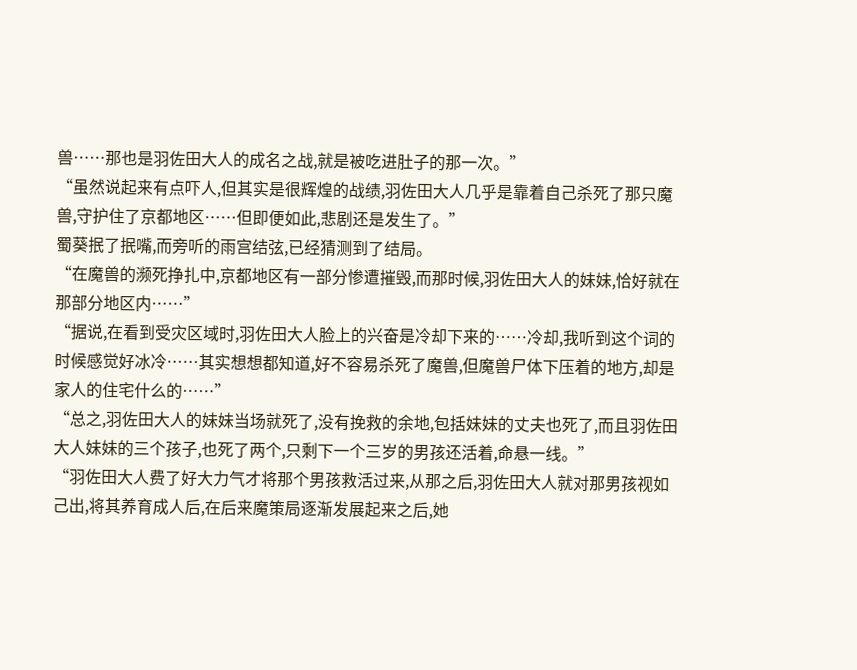兽……那也是羽佐田大人的成名之战,就是被吃进肚子的那一次。”
“虽然说起来有点吓人,但其实是很辉煌的战绩,羽佐田大人几乎是靠着自己杀死了那只魔兽,守护住了京都地区……但即便如此,悲剧还是发生了。”
蜀葵抿了抿嘴,而旁听的雨宫结弦,已经猜测到了结局。
“在魔兽的濒死挣扎中,京都地区有一部分惨遭摧毁,而那时候,羽佐田大人的妹妹,恰好就在那部分地区内……”
“据说,在看到受灾区域时,羽佐田大人脸上的兴奋是冷却下来的……冷却,我听到这个词的时候感觉好冰冷……其实想想都知道,好不容易杀死了魔兽,但魔兽尸体下压着的地方,却是家人的住宅什么的……”
“总之,羽佐田大人的妹妹当场就死了,没有挽救的余地,包括妹妹的丈夫也死了,而且羽佐田大人妹妹的三个孩子,也死了两个,只剩下一个三岁的男孩还活着,命悬一线。”
“羽佐田大人费了好大力气才将那个男孩救活过来,从那之后,羽佐田大人就对那男孩视如己出,将其养育成人后,在后来魔策局逐渐发展起来之后,她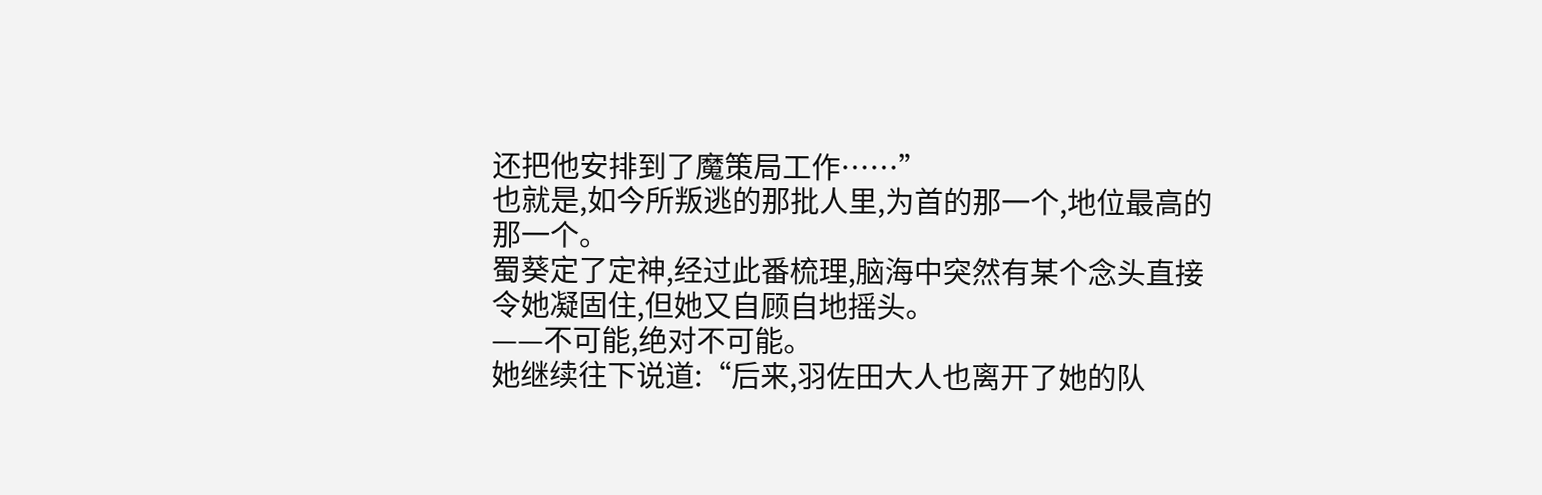还把他安排到了魔策局工作……”
也就是,如今所叛逃的那批人里,为首的那一个,地位最高的那一个。
蜀葵定了定神,经过此番梳理,脑海中突然有某个念头直接令她凝固住,但她又自顾自地摇头。
——不可能,绝对不可能。
她继续往下说道:“后来,羽佐田大人也离开了她的队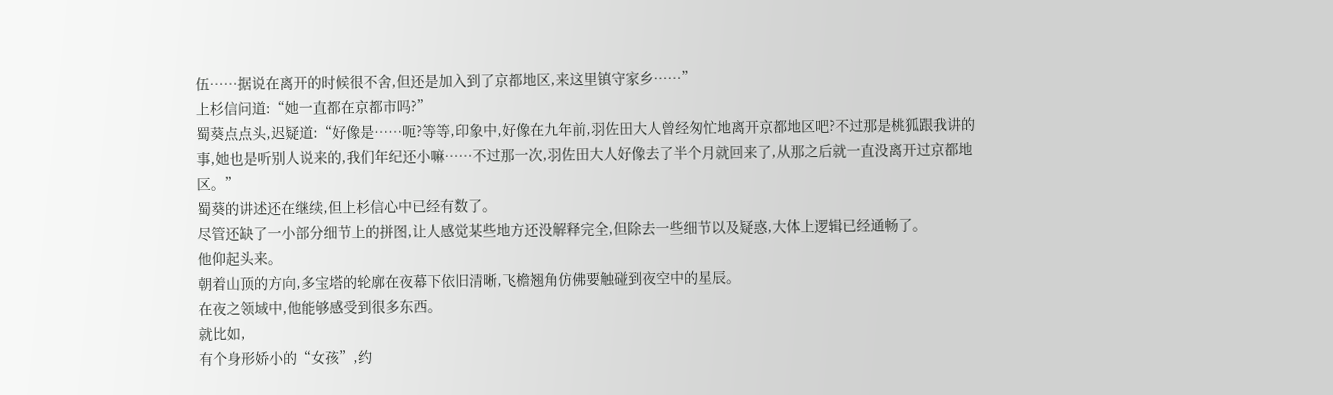伍……据说在离开的时候很不舍,但还是加入到了京都地区,来这里镇守家乡……”
上杉信问道:“她一直都在京都市吗?”
蜀葵点点头,迟疑道:“好像是……呃?等等,印象中,好像在九年前,羽佐田大人曾经匆忙地离开京都地区吧?不过那是桃狐跟我讲的事,她也是听别人说来的,我们年纪还小嘛……不过那一次,羽佐田大人好像去了半个月就回来了,从那之后就一直没离开过京都地区。”
蜀葵的讲述还在继续,但上杉信心中已经有数了。
尽管还缺了一小部分细节上的拼图,让人感觉某些地方还没解释完全,但除去一些细节以及疑惑,大体上逻辑已经通畅了。
他仰起头来。
朝着山顶的方向,多宝塔的轮廓在夜幕下依旧清晰,飞檐翘角仿佛要触碰到夜空中的星辰。
在夜之领域中,他能够感受到很多东西。
就比如,
有个身形娇小的“女孩”,约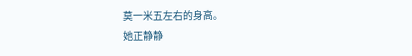莫一米五左右的身高。
她正静静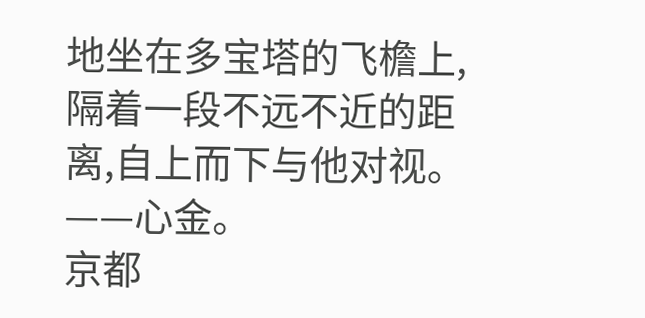地坐在多宝塔的飞檐上,隔着一段不远不近的距离,自上而下与他对视。
——心金。
京都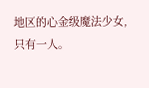地区的心金级魔法少女,只有一人。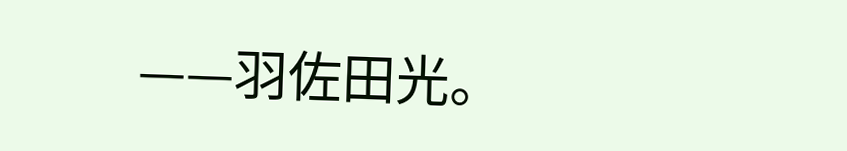——羽佐田光。